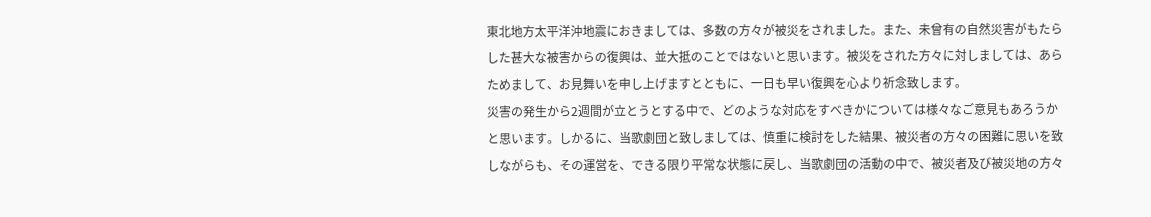東北地方太平洋沖地震におきましては、多数の方々が被災をされました。また、未曾有の自然災害がもたらした甚大な被害からの復興は、並大抵のことではないと思います。被災をされた方々に対しましては、あらためまして、お見舞いを申し上げますとともに、一日も早い復興を心より祈念致します。
災害の発生から2週間が立とうとする中で、どのような対応をすべきかについては様々なご意見もあろうかと思います。しかるに、当歌劇団と致しましては、慎重に検討をした結果、被災者の方々の困難に思いを致しながらも、その運営を、できる限り平常な状態に戻し、当歌劇団の活動の中で、被災者及び被災地の方々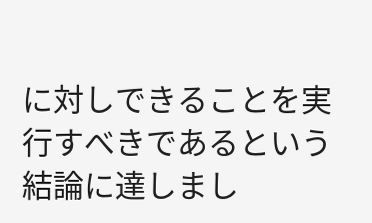に対しできることを実行すべきであるという結論に達しまし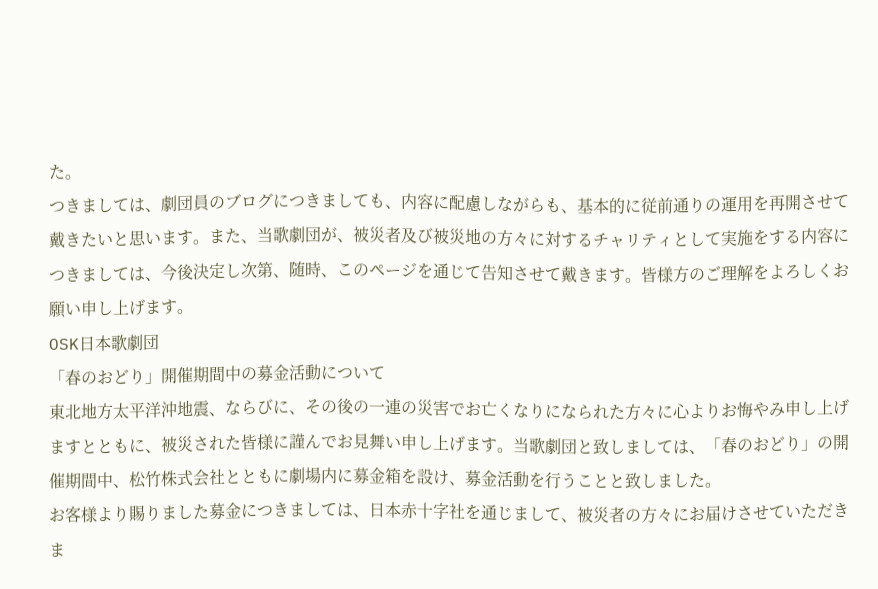た。
つきましては、劇団員のブログにつきましても、内容に配慮しながらも、基本的に従前通りの運用を再開させて戴きたいと思います。また、当歌劇団が、被災者及び被災地の方々に対するチャリティとして実施をする内容につきましては、今後決定し次第、随時、このページを通じて告知させて戴きます。皆様方のご理解をよろしくお願い申し上げます。
OSK日本歌劇団
「春のおどり」開催期間中の募金活動について
東北地方太平洋沖地震、ならびに、その後の一連の災害でお亡くなりになられた方々に心よりお悔やみ申し上げますとともに、被災された皆様に謹んでお見舞い申し上げます。当歌劇団と致しましては、「春のおどり」の開催期間中、松竹株式会社とともに劇場内に募金箱を設け、募金活動を行うことと致しました。
お客様より賜りました募金につきましては、日本赤十字社を通じまして、被災者の方々にお届けさせていただきま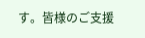す。皆様のご支援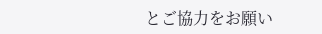とご協力をお願い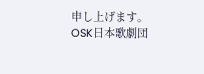申し上げます。
OSK日本歌劇団